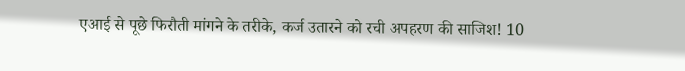एआई से पूछे फिरौती मांगने के तरीके, कर्ज उतारने को रची अपहरण की साजिश! 10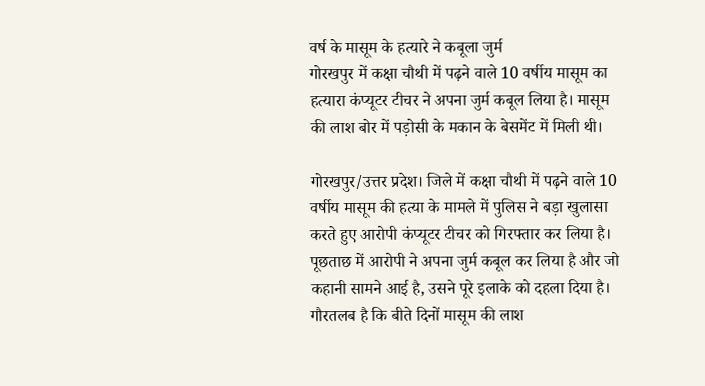वर्ष के मासूम के हत्यारे ने कबूला जुर्म
गोरखपुर में कक्षा चौथी में पढ़ने वाले 10 वर्षीय मासूम का हत्यारा कंप्यूटर टीचर ने अपना जुर्म कबूल लिया है। मासूम की लाश बोर में पड़ोसी के मकान के बेसमेंट में मिली थी।

गोरखपुर/उत्तर प्रदेश। जिले में कक्षा चौथी में पढ़ने वाले 10 वर्षीय मासूम की हत्या के मामले में पुलिस ने बड़ा खुलासा करते हुए आरोपी कंप्यूटर टीचर को गिरफ्तार कर लिया है। पूछताछ में आरोपी ने अपना जुर्म कबूल कर लिया है और जो कहानी सामने आई है, उसने पूरे इलाके को दहला दिया है।
गौरतलब है कि बीते दिनों मासूम की लाश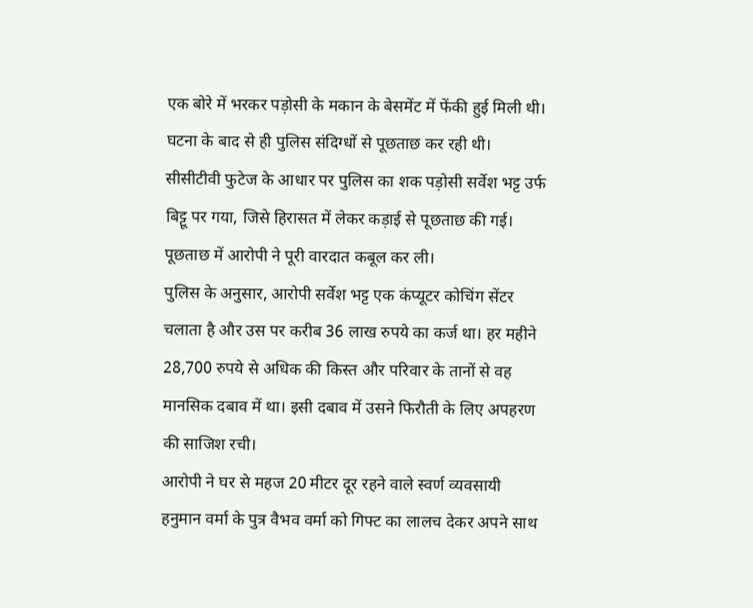एक बोरे में भरकर पड़ोसी के मकान के बेसमेंट में फेंकी हुई मिली थी। घटना के बाद से ही पुलिस संदिग्धों से पूछताछ कर रही थी। सीसीटीवी फुटेज के आधार पर पुलिस का शक पड़ोसी सर्वेश भट्ट उर्फ बिट्टू पर गया, जिसे हिरासत में लेकर कड़ाई से पूछताछ की गई। पूछताछ में आरोपी ने पूरी वारदात कबूल कर ली।
पुलिस के अनुसार, आरोपी सर्वेश भट्ट एक कंप्यूटर कोचिंग सेंटर चलाता है और उस पर करीब 36 लाख रुपये का कर्ज था। हर महीने 28,700 रुपये से अधिक की किस्त और परिवार के तानों से वह मानसिक दबाव में था। इसी दबाव में उसने फिरौती के लिए अपहरण की साजिश रची।
आरोपी ने घर से महज 20 मीटर दूर रहने वाले स्वर्ण व्यवसायी हनुमान वर्मा के पुत्र वैभव वर्मा को गिफ्ट का लालच देकर अपने साथ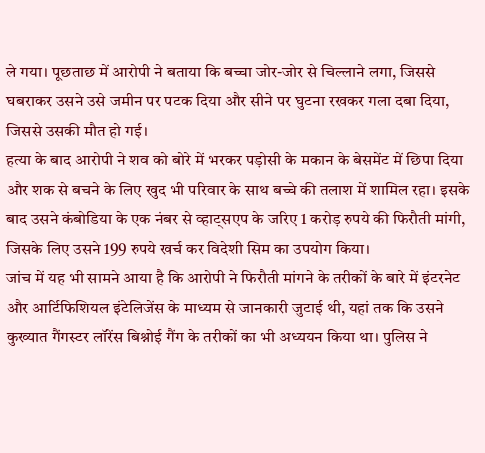ले गया। पूछताछ में आरोपी ने बताया कि बच्चा जोर-जोर से चिल्लाने लगा, जिससे घबराकर उसने उसे जमीन पर पटक दिया और सीने पर घुटना रखकर गला दबा दिया, जिससे उसकी मौत हो गई।
हत्या के बाद आरोपी ने शव को बोरे में भरकर पड़ोसी के मकान के बेसमेंट में छिपा दिया और शक से बचने के लिए खुद भी परिवार के साथ बच्चे की तलाश में शामिल रहा। इसके बाद उसने कंबोडिया के एक नंबर से व्हाट्सएप के जरिए 1 करोड़ रुपये की फिरौती मांगी, जिसके लिए उसने 199 रुपये खर्च कर विदेशी सिम का उपयोग किया।
जांच में यह भी सामने आया है कि आरोपी ने फिरौती मांगने के तरीकों के बारे में इंटरनेट और आर्टिफिशियल इंटेलिजेंस के माध्यम से जानकारी जुटाई थी, यहां तक कि उसने कुख्यात गैंगस्टर लॉरेंस बिश्नोई गैंग के तरीकों का भी अध्ययन किया था। पुलिस ने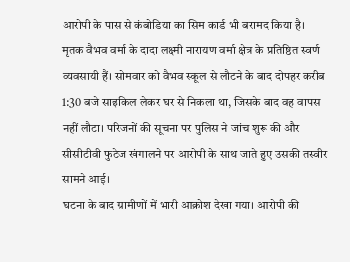आरोपी के पास से कंबोडिया का सिम कार्ड भी बरामद किया है।
मृतक वैभव वर्मा के दादा लक्ष्मी नारायण वर्मा क्षेत्र के प्रतिष्ठित स्वर्ण व्यवसायी हैं। सोमवार को वैभव स्कूल से लौटने के बाद दोपहर करीब 1:30 बजे साइकिल लेकर घर से निकला था, जिसके बाद वह वापस नहीं लौटा। परिजनों की सूचना पर पुलिस ने जांच शुरू की और सीसीटीवी फुटेज खंगालने पर आरोपी के साथ जाते हुए उसकी तस्वीर सामने आई।
घटना के बाद ग्रामीणों में भारी आक्रोश देखा गया। आरोपी की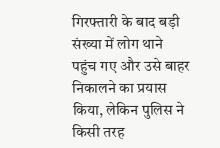गिरफ्तारी के बाद बड़ी संख्या में लोग थाने पहुंच गए और उसे बाहर निकालने का प्रयास किया, लेकिन पुलिस ने किसी तरह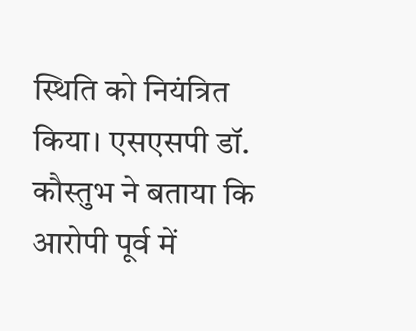स्थिति को नियंत्रित किया। एसएसपी डॉ. कौस्तुभ ने बताया कि आरोपी पूर्व में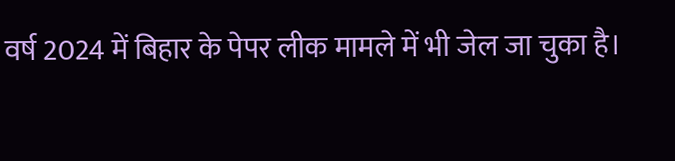वर्ष 2024 में बिहार के पेपर लीक मामले में भी जेल जा चुका है।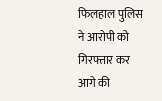फिलहाल पुलिस ने आरोपी को गिरफ्तार कर आगे की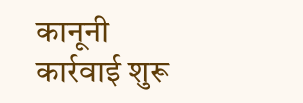कानूनी कार्रवाई शुरू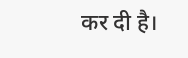कर दी है।